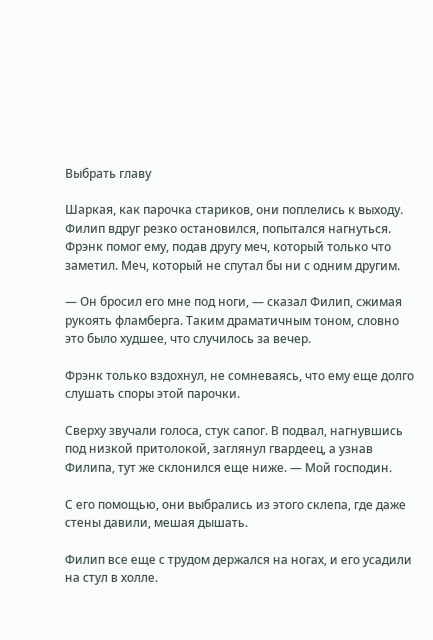Выбрать главу

Шаркая, как парочка стариков, они поплелись к выходу. Филип вдруг резко остановился, попытался нагнуться. Фрэнк помог ему, подав другу меч, который только что заметил. Меч, который не спутал бы ни с одним другим.

— Он бросил его мне под ноги, — сказал Филип, сжимая рукоять фламберга. Таким драматичным тоном, словно это было худшее, что случилось за вечер.

Фрэнк только вздохнул, не сомневаясь, что ему еще долго слушать споры этой парочки.

Сверху звучали голоса, стук сапог. В подвал, нагнувшись под низкой притолокой, заглянул гвардеец, а узнав Филипа, тут же склонился еще ниже. — Мой господин.

С его помощью, они выбрались из этого склепа, где даже стены давили, мешая дышать.

Филип все еще с трудом держался на ногах, и его усадили на стул в холле.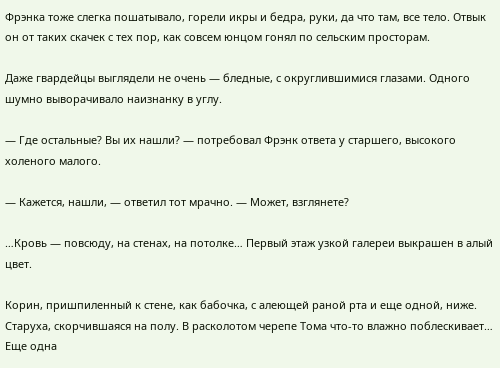Фрэнка тоже слегка пошатывало, горели икры и бедра, руки, да что там, все тело. Отвык он от таких скачек с тех пор, как совсем юнцом гонял по сельским просторам.

Даже гвардейцы выглядели не очень — бледные, с округлившимися глазами. Одного шумно выворачивало наизнанку в углу.

— Где остальные? Вы их нашли? — потребовал Фрэнк ответа у старшего, высокого холеного малого.

— Кажется, нашли, — ответил тот мрачно. — Может, взглянете?

…Кровь — повсюду, на стенах, на потолке… Первый этаж узкой галереи выкрашен в алый цвет.

Корин, пришпиленный к стене, как бабочка, с алеющей раной рта и еще одной, ниже. Старуха, скорчившаяся на полу. В расколотом черепе Тома что-то влажно поблескивает… Еще одна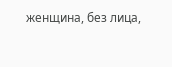женщина, без лица,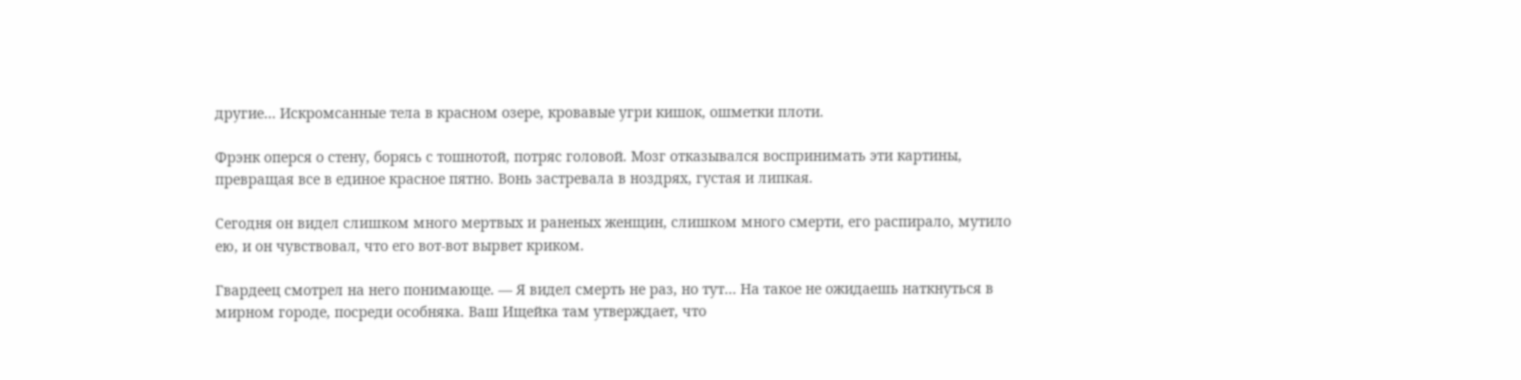другие… Искромсанные тела в красном озере, кровавые угри кишок, ошметки плоти.

Фрэнк оперся о стену, борясь с тошнотой, потряс головой. Мозг отказывался воспринимать эти картины, превращая все в единое красное пятно. Вонь застревала в ноздрях, густая и липкая.

Сегодня он видел слишком много мертвых и раненых женщин, слишком много смерти, его распирало, мутило ею, и он чувствовал, что его вот-вот вырвет криком.

Гвардеец смотрел на него понимающе. — Я видел смерть не раз, но тут… На такое не ожидаешь наткнуться в мирном городе, посреди особняка. Ваш Ищейка там утверждает, что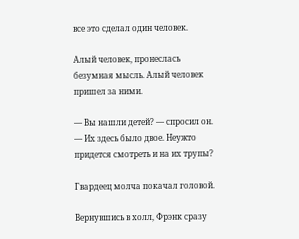все это сделал один человек.

Алый человек, пронеслась безумная мысль. Алый человек пришел за ними.

— Вы нашли детей? — спросил он. — Их здесь было двое. Неужто придется смотреть и на их трупы?

Гвардеец молча покачал головой.

Вернувшись в холл, Фрэнк сразу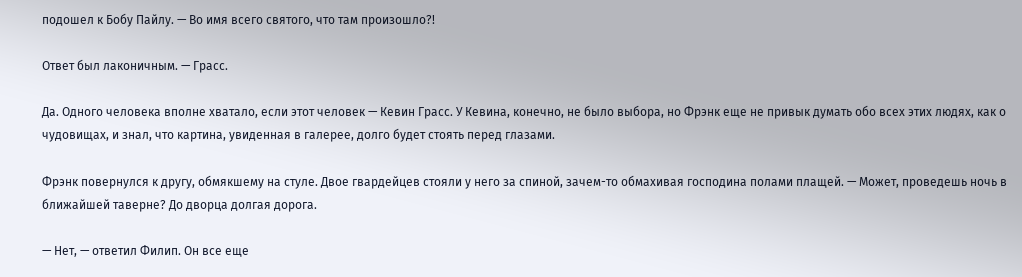подошел к Бобу Пайлу. — Во имя всего святого, что там произошло?!

Ответ был лаконичным. — Грасс.

Да. Одного человека вполне хватало, если этот человек — Кевин Грасс. У Кевина, конечно, не было выбора, но Фрэнк еще не привык думать обо всех этих людях, как о чудовищах, и знал, что картина, увиденная в галерее, долго будет стоять перед глазами.

Фрэнк повернулся к другу, обмякшему на стуле. Двое гвардейцев стояли у него за спиной, зачем-то обмахивая господина полами плащей. — Может, проведешь ночь в ближайшей таверне? До дворца долгая дорога.

— Нет, — ответил Филип. Он все еще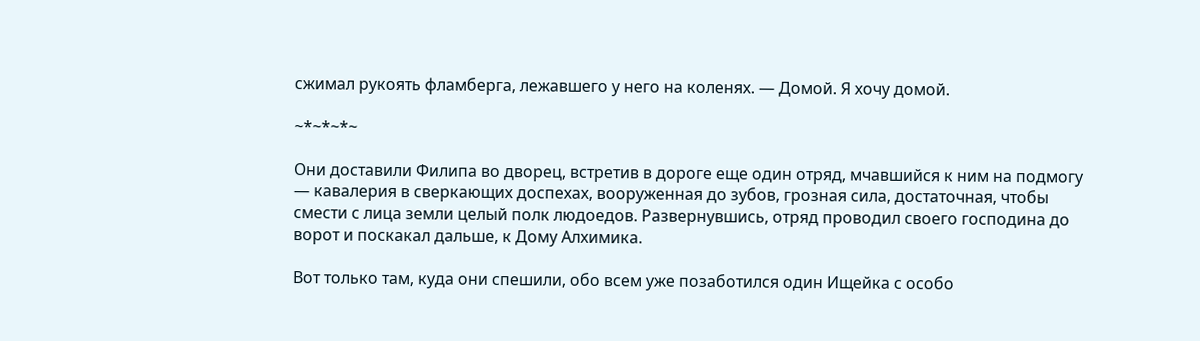сжимал рукоять фламберга, лежавшего у него на коленях. — Домой. Я хочу домой.

~*~*~*~

Они доставили Филипа во дворец, встретив в дороге еще один отряд, мчавшийся к ним на подмогу — кавалерия в сверкающих доспехах, вооруженная до зубов, грозная сила, достаточная, чтобы смести с лица земли целый полк людоедов. Развернувшись, отряд проводил своего господина до ворот и поскакал дальше, к Дому Алхимика.

Вот только там, куда они спешили, обо всем уже позаботился один Ищейка с особо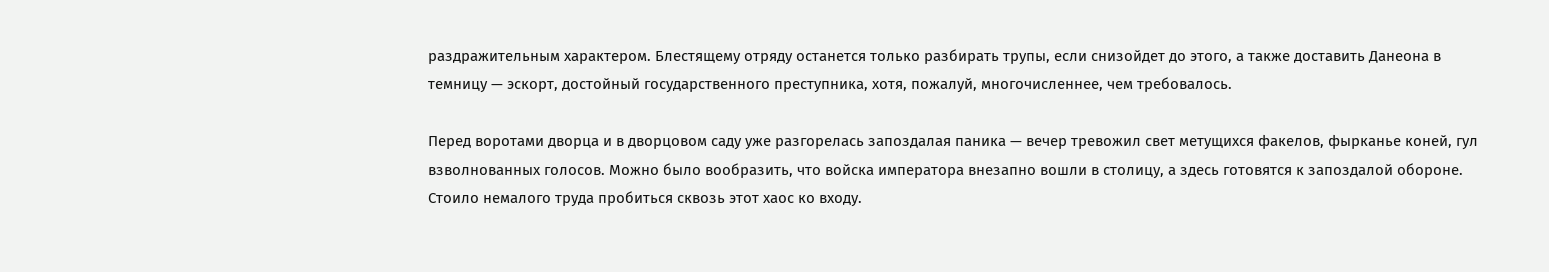раздражительным характером. Блестящему отряду останется только разбирать трупы, если снизойдет до этого, а также доставить Данеона в темницу — эскорт, достойный государственного преступника, хотя, пожалуй, многочисленнее, чем требовалось.

Перед воротами дворца и в дворцовом саду уже разгорелась запоздалая паника — вечер тревожил свет метущихся факелов, фырканье коней, гул взволнованных голосов. Можно было вообразить, что войска императора внезапно вошли в столицу, а здесь готовятся к запоздалой обороне. Стоило немалого труда пробиться сквозь этот хаос ко входу.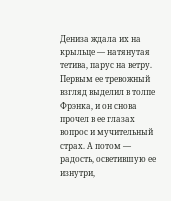Дениза ждала их на крыльце — натянутая тетива, парус на ветру. Первым ее тревожный взгляд выделил в толпе Фрэнка, и он снова прочел в ее глазах вопрос и мучительный страх. А потом — радость, осветившую ее изнутри,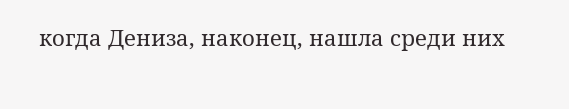когда Дениза, наконец, нашла среди них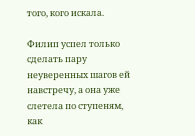того, кого искала.

Филип успел только сделать пару неуверенных шагов ей навстречу, а она уже слетела по ступеням, как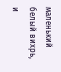маленький белый вихрь, и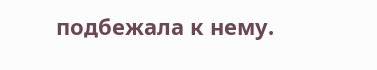подбежала к нему.